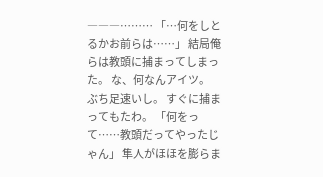―――……… 「…何をしとるかお前らは……」 結局俺らは教頭に捕まってしまった。 な、何なんアイツ。 ぶち足速いし。 すぐに捕まってもたわ。 「何をって……教頭だってやったじゃん」 隼人がほほを膨らま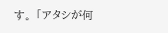す。 「アタシが何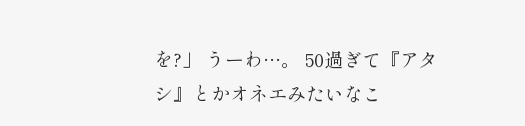を?」 うーわ…。 50過ぎて『アタシ』とかオネエみたいなこ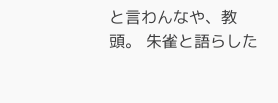と言わんなや、教頭。 朱雀と語らした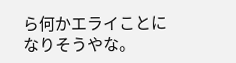ら何かエライことになりそうやな。